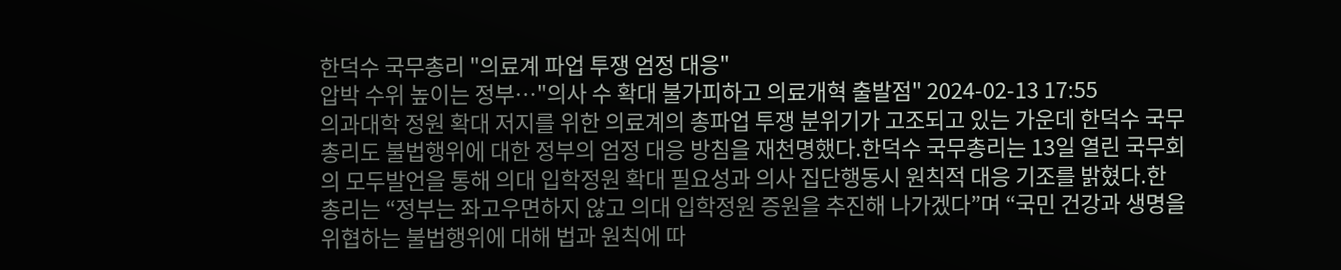한덕수 국무총리 "의료계 파업 투쟁 엄정 대응"
압박 수위 높이는 정부…"의사 수 확대 불가피하고 의료개혁 출발점" 2024-02-13 17:55
의과대학 정원 확대 저지를 위한 의료계의 총파업 투쟁 분위기가 고조되고 있는 가운데 한덕수 국무총리도 불법행위에 대한 정부의 엄정 대응 방침을 재천명했다.한덕수 국무총리는 13일 열린 국무회의 모두발언을 통해 의대 입학정원 확대 필요성과 의사 집단행동시 원칙적 대응 기조를 밝혔다.한 총리는 “정부는 좌고우면하지 않고 의대 입학정원 증원을 추진해 나가겠다”며 “국민 건강과 생명을 위협하는 불법행위에 대해 법과 원칙에 따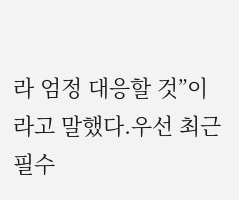라 엄정 대응할 것”이라고 말했다.우선 최근 필수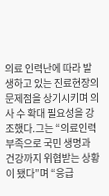의료 인력난에 따라 발생하고 있는 진료현장의 문제점을 상기시키며 의사 수 확대 필요성을 강조했다.그는 “의료인력 부족으로 국민 생명과 건강까지 위협받는 상황이 됐다”며 “응급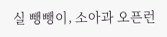실 뺑뺑이, 소아과 오픈런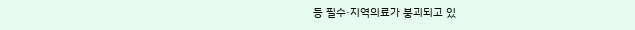등 필수·지역의료가 붕괴되고 있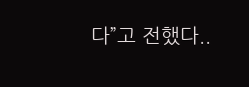다”고 전했다..